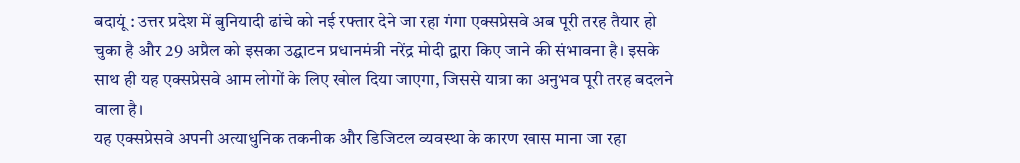बदायूं : उत्तर प्रदेश में बुनियादी ढांचे को नई रफ्तार देने जा रहा गंगा एक्सप्रेसवे अब पूरी तरह तैयार हो चुका है और 29 अप्रैल को इसका उद्घाटन प्रधानमंत्री नरेंद्र मोदी द्वारा किए जाने की संभावना है। इसके साथ ही यह एक्सप्रेसवे आम लोगों के लिए खोल दिया जाएगा, जिससे यात्रा का अनुभव पूरी तरह बदलने वाला है।
यह एक्सप्रेसवे अपनी अत्याधुनिक तकनीक और डिजिटल व्यवस्था के कारण खास माना जा रहा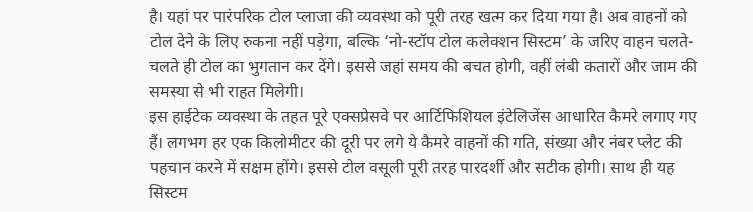है। यहां पर पारंपरिक टोल प्लाजा की व्यवस्था को पूरी तरह खत्म कर दिया गया है। अब वाहनों को टोल देने के लिए रुकना नहीं पड़ेगा, बल्कि ‘नो-स्टॉप टोल कलेक्शन सिस्टम’ के जरिए वाहन चलते-चलते ही टोल का भुगतान कर देंगे। इससे जहां समय की बचत होगी, वहीं लंबी कतारों और जाम की समस्या से भी राहत मिलेगी।
इस हाईटेक व्यवस्था के तहत पूरे एक्सप्रेसवे पर आर्टिफिशियल इंटेलिजेंस आधारित कैमरे लगाए गए हैं। लगभग हर एक किलोमीटर की दूरी पर लगे ये कैमरे वाहनों की गति, संख्या और नंबर प्लेट की पहचान करने में सक्षम होंगे। इससे टोल वसूली पूरी तरह पारदर्शी और सटीक होगी। साथ ही यह सिस्टम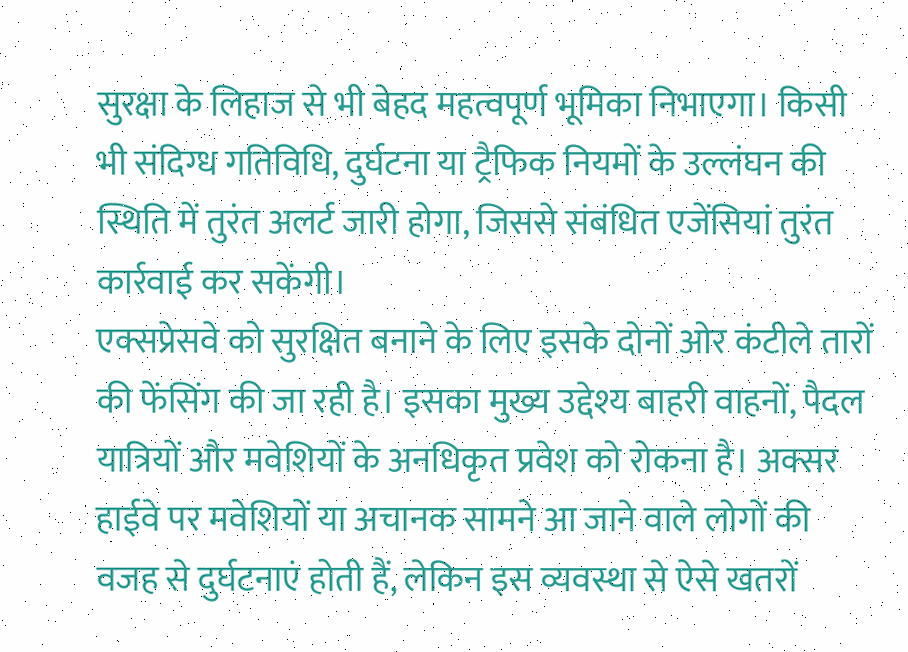सुरक्षा के लिहाज से भी बेहद महत्वपूर्ण भूमिका निभाएगा। किसी भी संदिग्ध गतिविधि, दुर्घटना या ट्रैफिक नियमों के उल्लंघन की स्थिति में तुरंत अलर्ट जारी होगा, जिससे संबंधित एजेंसियां तुरंत कार्रवाई कर सकेंगी।
एक्सप्रेसवे को सुरक्षित बनाने के लिए इसके दोनों ओर कंटीले तारों की फेंसिंग की जा रही है। इसका मुख्य उद्देश्य बाहरी वाहनों, पैदल यात्रियों और मवेशियों के अनधिकृत प्रवेश को रोकना है। अक्सर हाईवे पर मवेशियों या अचानक सामने आ जाने वाले लोगों की वजह से दुर्घटनाएं होती हैं, लेकिन इस व्यवस्था से ऐसे खतरों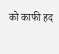को काफी हद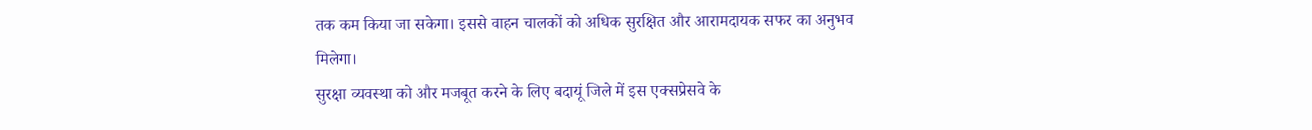तक कम किया जा सकेगा। इससे वाहन चालकों को अधिक सुरक्षित और आरामदायक सफर का अनुभव मिलेगा।
सुरक्षा व्यवस्था को और मजबूत करने के लिए बदायूं जिले में इस एक्सप्रेसवे के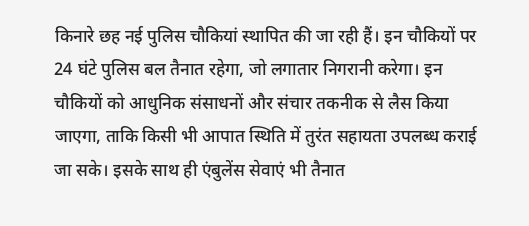किनारे छह नई पुलिस चौकियां स्थापित की जा रही हैं। इन चौकियों पर 24 घंटे पुलिस बल तैनात रहेगा, जो लगातार निगरानी करेगा। इन चौकियों को आधुनिक संसाधनों और संचार तकनीक से लैस किया जाएगा, ताकि किसी भी आपात स्थिति में तुरंत सहायता उपलब्ध कराई जा सके। इसके साथ ही एंबुलेंस सेवाएं भी तैनात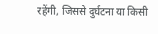रहेंगी, जिससे दुर्घटना या किसी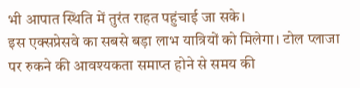भी आपात स्थिति में तुरंत राहत पहुंचाई जा सके।
इस एक्सप्रेसवे का सबसे बड़ा लाभ यात्रियों को मिलेगा। टोल प्लाजा पर रुकने की आवश्यकता समाप्त होने से समय की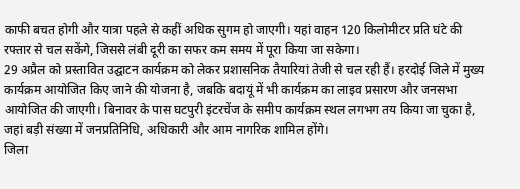काफी बचत होगी और यात्रा पहले से कहीं अधिक सुगम हो जाएगी। यहां वाहन 120 किलोमीटर प्रति घंटे की रफ्तार से चल सकेंगे, जिससे लंबी दूरी का सफर कम समय में पूरा किया जा सकेगा।
29 अप्रैल को प्रस्तावित उद्घाटन कार्यक्रम को लेकर प्रशासनिक तैयारियां तेजी से चल रही हैं। हरदोई जिले में मुख्य कार्यक्रम आयोजित किए जाने की योजना है, जबकि बदायूं में भी कार्यक्रम का लाइव प्रसारण और जनसभा आयोजित की जाएगी। बिनावर के पास घटपुरी इंटरचेंज के समीप कार्यक्रम स्थल लगभग तय किया जा चुका है, जहां बड़ी संख्या में जनप्रतिनिधि, अधिकारी और आम नागरिक शामिल होंगे।
जिला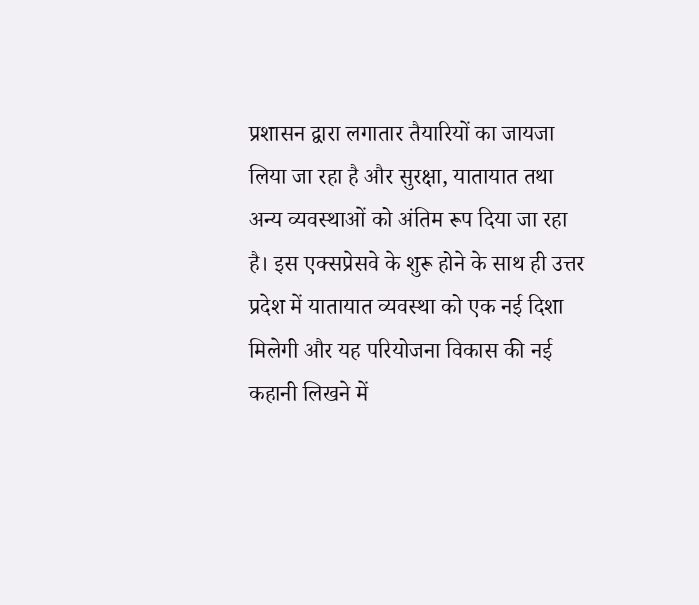प्रशासन द्वारा लगातार तैयारियों का जायजा लिया जा रहा है और सुरक्षा, यातायात तथा अन्य व्यवस्थाओं को अंतिम रूप दिया जा रहा है। इस एक्सप्रेसवे के शुरू होने के साथ ही उत्तर प्रदेश में यातायात व्यवस्था को एक नई दिशा मिलेगी और यह परियोजना विकास की नई कहानी लिखने में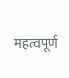महत्वपूर्ण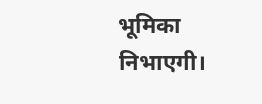भूमिका निभाएगी।